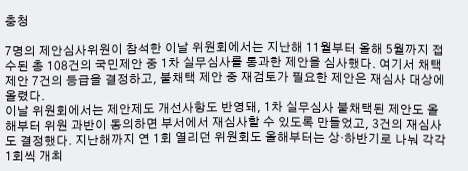충청

7명의 제안심사위원이 참석한 이날 위원회에서는 지난해 11월부터 올해 5월까지 접수된 총 108건의 국민제안 중 1차 실무심사를 통과한 제안을 심사했다. 여기서 채택 제안 7건의 등급을 결정하고, 불채택 제안 중 재검토가 필요한 제안은 재심사 대상에 올렸다.
이날 위원회에서는 제안제도 개선사항도 반영돼, 1차 실무심사 불채택된 제안도 올해부터 위원 과반이 동의하면 부서에서 재심사할 수 있도록 만들었고, 3건의 재심사도 결정했다. 지난해까지 연 1회 열리던 위원회도 올해부터는 상·하반기로 나눠 각각 1회씩 개최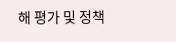해 평가 및 정책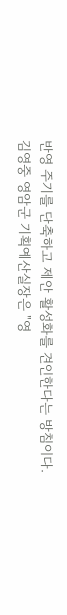반영 주기를 단축하고 제안 활성화를 견인한다는 방침이다.
김영중 영암군 기획예산실장은 "영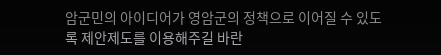암군민의 아이디어가 영암군의 정책으로 이어질 수 있도록 제안제도를 이용해주길 바란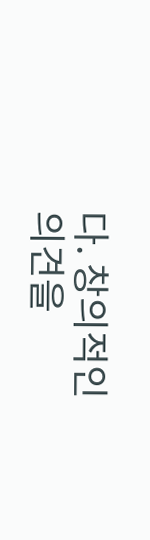다. 창의적인 의견을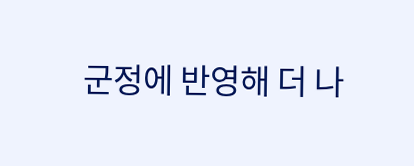군정에 반영해 더 나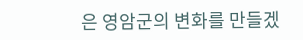은 영암군의 변화를 만들겠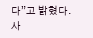다”고 밝혔다.
사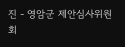진 - 영암군 제안심사위원회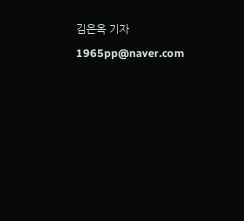김은옥 기자 1965pp@naver.com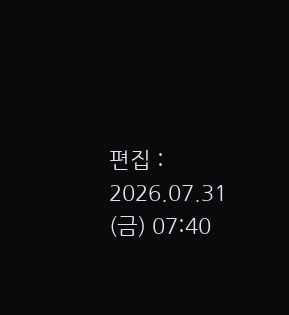편집 : 2026.07.31 (금) 07:40